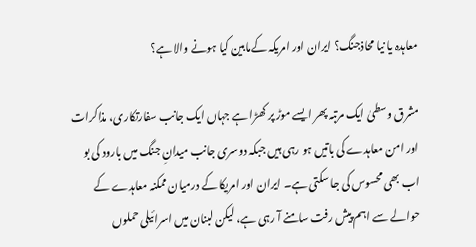معاہدہ یا نیا محاذجنگ؟ ایران اور امریکہ کےمابین کیا ہونے والا ہے؟

مشرق وسطیٰ ایک مرتبہ پھر ایسے موڑ پر کھڑا ہے جہاں ایک جانب سفارتکاری، مذاکرات اور امن معاہدے کی باتیں ہو رہی ہیں جبکہ دوسری جانب میدانِ جنگ میں بارود کی بو اب بھی محسوس کی جا سکتی ہے۔ ایران اور امریکا کے درمیان ممکنہ معاہدے کے حوالے سے اہم پیش رفت سامنے آ رہی ہے، لیکن لبنان میں اسرائیلی حملوں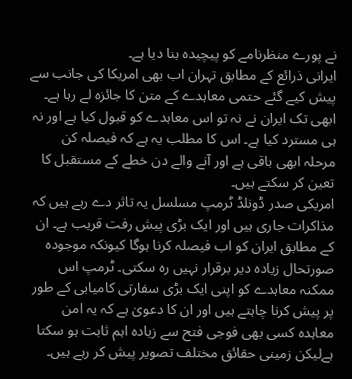نے پورے منظرنامے کو پیچیدہ بنا دیا ہے۔
ایرانی ذرائع کے مطابق تہران اب بھی امریکا کی جانب سے پیش کیے گئے حتمی معاہدے کے متن کا جائزہ لے رہا ہے۔ ابھی تک ایران نے نہ تو اس معاہدے کو قبول کیا ہے اور نہ ہی مسترد کیا ہے۔ اس کا مطلب یہ ہے کہ فیصلہ کن مرحلہ ابھی باقی ہے اور آنے والے دن خطے کے مستقبل کا تعین کر سکتے ہیں۔
امریکی صدر ڈونلڈ ٹرمپ مسلسل یہ تاثر دے رہے ہیں کہ مذاکرات جاری ہیں اور ایک بڑی پیش رفت قریب ہے۔ ان کے مطابق ایران کو اب فیصلہ کرنا ہوگا کیونکہ موجودہ صورتحال زیادہ دیر برقرار نہیں رہ سکتی۔ ٹرمپ اس ممکنہ معاہدے کو اپنی ایک بڑی سفارتی کامیابی کے طور پر پیش کرنا چاہتے ہیں اور ان کا دعویٰ ہے کہ یہ امن معاہدہ کسی بھی فوجی فتح سے زیادہ اہم ثابت ہو سکتا ہےلیکن زمینی حقائق مختلف تصویر پیش کر رہے ہیں۔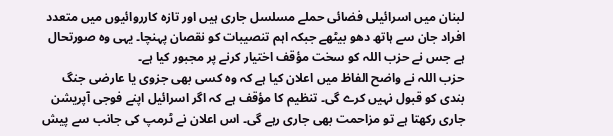لبنان میں اسرائیلی فضائی حملے مسلسل جاری ہیں اور تازہ کارروائیوں میں متعدد افراد جان سے ہاتھ دھو بیٹھے جبکہ اہم تنصیبات کو نقصان پہنچا۔ یہی وہ صورتحال ہے جس نے حزب اللہ کو سخت مؤقف اختیار کرنے پر مجبور کیا ہے۔
حزب اللہ نے واضح الفاظ میں اعلان کیا ہے کہ وہ کسی بھی جزوی یا عارضی جنگ بندی کو قبول نہیں کرے گی۔ تنظیم کا مؤقف ہے کہ اگر اسرائیل اپنے فوجی آپریشن جاری رکھتا ہے تو مزاحمت بھی جاری رہے گی۔ اس اعلان نے ٹرمپ کی جانب سے پیش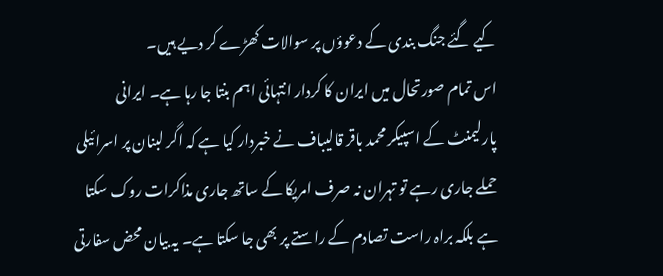کیے گئے جنگ بندی کے دعوؤں پر سوالات کھڑے کر دیے ہیں۔
اس تمام صورتحال میں ایران کا کردار انتہائی اہم بنتا جا رہا ہے۔ ایرانی پارلیمنٹ کے اسپیکر محمد باقر قالیباف نے خبردار کیا ہے کہ اگر لبنان پر اسرائیلی حملے جاری رہے تو تہران نہ صرف امریکا کے ساتھ جاری مذاکرات روک سکتا ہے بلکہ براہ راست تصادم کے راستے پر بھی جا سکتا ہے۔ یہ بیان محض سفارتی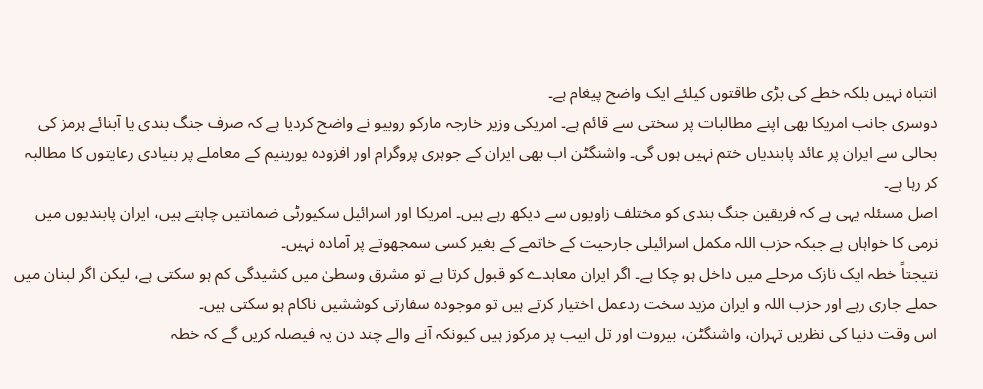انتباہ نہیں بلکہ خطے کی بڑی طاقتوں کیلئے ایک واضح پیغام ہے۔
دوسری جانب امریکا بھی اپنے مطالبات پر سختی سے قائم ہے۔ امریکی وزیر خارجہ مارکو روبیو نے واضح کردیا ہے کہ صرف جنگ بندی یا آبنائے ہرمز کی بحالی سے ایران پر عائد پابندیاں ختم نہیں ہوں گی۔ واشنگٹن اب بھی ایران کے جوہری پروگرام اور افزودہ یورینیم کے معاملے پر بنیادی رعایتوں کا مطالبہ کر رہا ہے۔
اصل مسئلہ یہی ہے کہ فریقین جنگ بندی کو مختلف زاویوں سے دیکھ رہے ہیں۔ امریکا اور اسرائیل سکیورٹی ضمانتیں چاہتے ہیں، ایران پابندیوں میں نرمی کا خواہاں ہے جبکہ حزب اللہ مکمل اسرائیلی جارحیت کے خاتمے کے بغیر کسی سمجھوتے پر آمادہ نہیں۔
نتیجتاً خطہ ایک نازک مرحلے میں داخل ہو چکا ہے۔ اگر ایران معاہدے کو قبول کرتا ہے تو مشرق وسطیٰ میں کشیدگی کم ہو سکتی ہے، لیکن اگر لبنان میں حملے جاری رہے اور حزب اللہ و ایران مزید سخت ردعمل اختیار کرتے ہیں تو موجودہ سفارتی کوششیں ناکام ہو سکتی ہیں۔
اس وقت دنیا کی نظریں تہران، واشنگٹن، بیروت اور تل ابیب پر مرکوز ہیں کیونکہ آنے والے چند دن یہ فیصلہ کریں گے کہ خطہ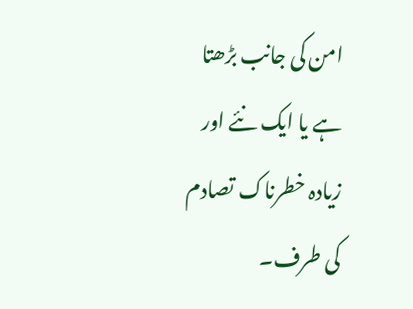امن کی جانب بڑھتا ہے یا ایک نئے اور زیادہ خطرناک تصادم کی طرف۔